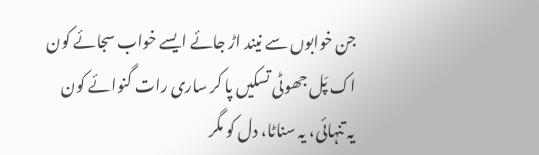جن خوابوں سے نیند اڑ جائے ایسے خواب سجائے کون
اک پَل جھوٹی تسکیں پا کر ساری رات گنوائے کون
یہ تنہائی، یہ سناٹا، دل کو مگر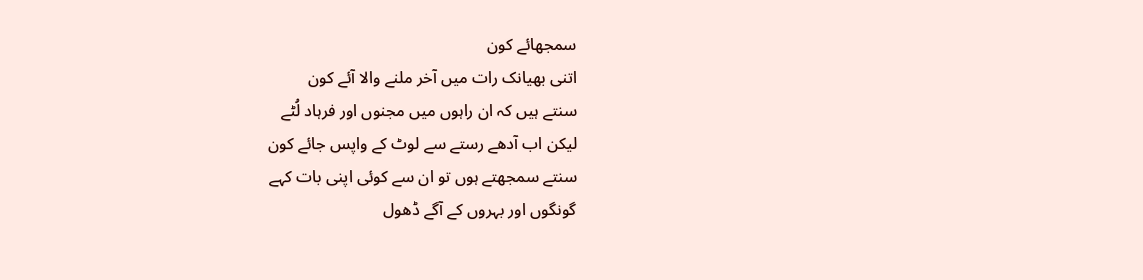سمجھائے کون
اتنی بھیانک رات میں آخر ملنے والا آئے کون
سنتے ہیں کہ ان راہوں میں مجنوں اور فرہاد لُٹے
لیکن اب آدھے رستے سے لوٹ کے واپس جائے کون
سنتے سمجھتے ہوں تو ان سے کوئی اپنی بات کہے
گونگوں اور بہروں کے آگے ڈھول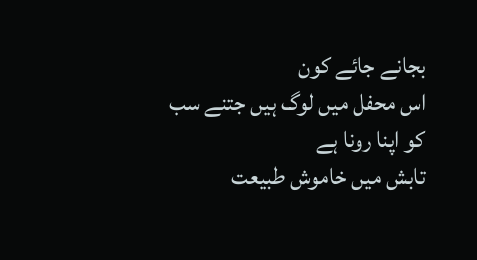بجانے جائے کون
اس محفل میں لوگ ہیں جتنے سب کو اپنا رونا ہے
تابش میں خاموش طبیعت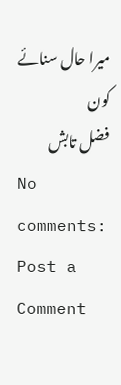میرا حال سنائے کون
فضل تابش
No comments:
Post a Comment